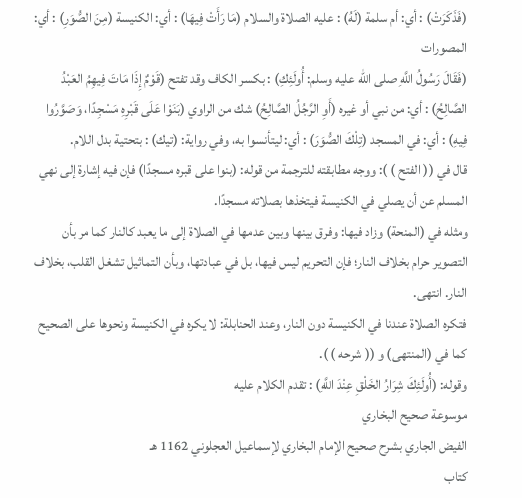(فَذَكَرَتْ) : أي: أم سلمة (لَهُ) : عليه الصلاة والسلام (مَا رَأَتْ فِيهَا) : أي: الكنيسة (مِنَ الصُّوَرِ) : أي: المصورات
(فَقَالَ رَسُولُ اللَّهِ صلى الله عليه وسلم: أُولَئِكِ) : بكسر الكاف وقد تفتح (قَوْمٌ إِذَا مَاتَ فِيهِمُ العَبْدُ الصَّالِحُ) : أي: من نبي أو غيره (أَوِ الرَّجُلُ الصَّالِحُ) شك من الراوي (بَنَوْا عَلَى قَبْرِهِ مَسْجِدًا، وَصَوَّرُوا فِيهِ) : أي: في المسجد (تِلْكَ الصُّوَرَ) : أي: ليتأنسوا به، وفي رواية: (تيك) : بتحتية بدل اللام.
قال في (( الفتح ) ): ووجه مطابقته للترجمة من قوله: (بنوا على قبره مسجدًا) فإن فيه إشارة إلى نهي المسلم عن أن يصلي في الكنيسة فيتخذها بصلاته مسجدًا.
ومثله في (المنحة) وزاد فيها: وفرق بينها وبين عدمها في الصلاة إلى ما يعبد كالنار كما مر بأن التصوير حرام بخلاف النار؛ فإن التحريم ليس فيها، بل في عبادتها، وبأن التماثيل تشغل القلب، بخلاف النار. انتهى.
فتكره الصلاة عندنا في الكنيسة دون النار، وعند الحنابلة: لا يكره في الكنيسة ونحوها على الصحيح كما في (المنتهى) و (( شرحه ) ).
وقوله: (أُولَئِكَ شِرَارُ الخَلْقِ عِنْدَ اللَّهِ) : تقدم الكلام عليه
موسوعة صحيح البخاري
الفيض الجاري بشرح صحيح الإمام البخاري لإسماعيل العجلوني 1162 هـ
كتاب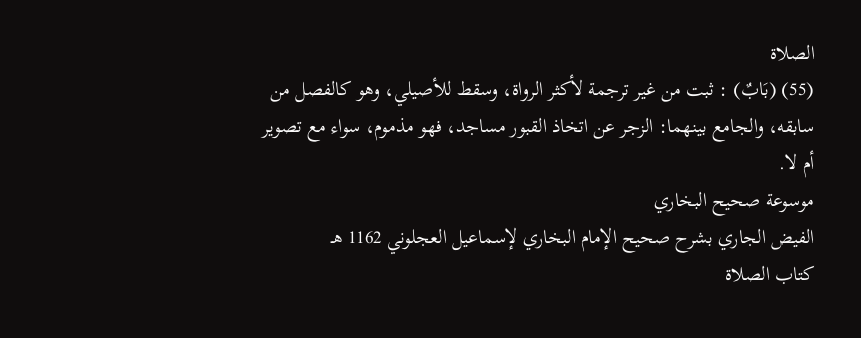الصلاة
(55) (بَابٌ) : ثبت من غير ترجمة لأكثر الرواة، وسقط للأصيلي، وهو كالفصل من سابقه، والجامع بينهما: الزجر عن اتخاذ القبور مساجد، فهو مذموم، سواء مع تصوير أم لا.
موسوعة صحيح البخاري
الفيض الجاري بشرح صحيح الإمام البخاري لإسماعيل العجلوني 1162 هـ
كتاب الصلاة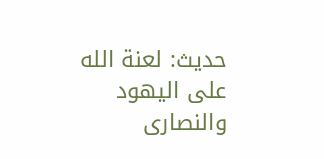حديث: لعنة الله على اليهود والنصارى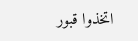اتخذوا قبور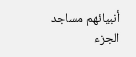أنبيائهم مساجد
الجزء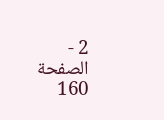2 - الصفحة 160